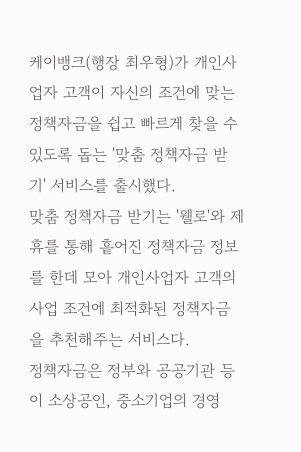케이뱅크(행장 최우형)가 개인사업자 고객이 자신의 조건에 맞는 정책자금을 쉽고 빠르게 찾을 수 있도록 돕는 '맞춤 정책자금 받기' 서비스를 출시했다.
맞춤 정책자금 받기는 '웰로'와 제휴를 통해 흩어진 정책자금 정보를 한데 모아 개인사업자 고객의 사업 조건에 최적화된 정책자금을 추천해주는 서비스다.
정책자금은 정부와 공공기관 등이 소상공인, 중소기업의 경영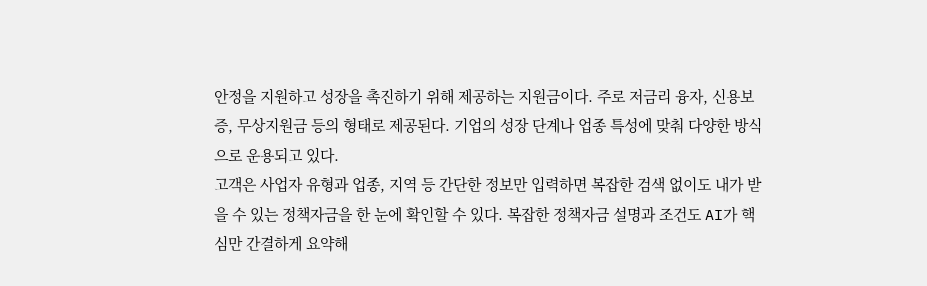안정을 지원하고 성장을 촉진하기 위해 제공하는 지원금이다. 주로 저금리 융자, 신용보증, 무상지원금 등의 형태로 제공된다. 기업의 성장 단계나 업종 특성에 맞춰 다양한 방식으로 운용되고 있다.
고객은 사업자 유형과 업종, 지역 등 간단한 정보만 입력하면 복잡한 검색 없이도 내가 받을 수 있는 정책자금을 한 눈에 확인할 수 있다. 복잡한 정책자금 설명과 조건도 AI가 핵심만 간결하게 요약해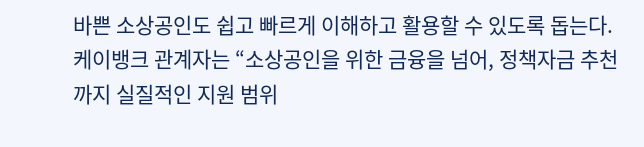바쁜 소상공인도 쉽고 빠르게 이해하고 활용할 수 있도록 돕는다.
케이뱅크 관계자는 “소상공인을 위한 금융을 넘어, 정책자금 추천까지 실질적인 지원 범위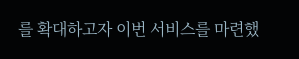를 확대하고자 이번 서비스를 마련했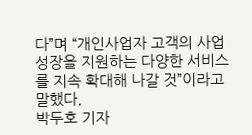다”며 “개인사업자 고객의 사업 성장을 지원하는 다양한 서비스를 지속 확대해 나갈 것”이라고 말했다.
박두호 기자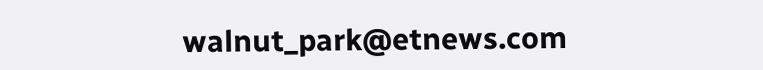walnut_park@etnews.com